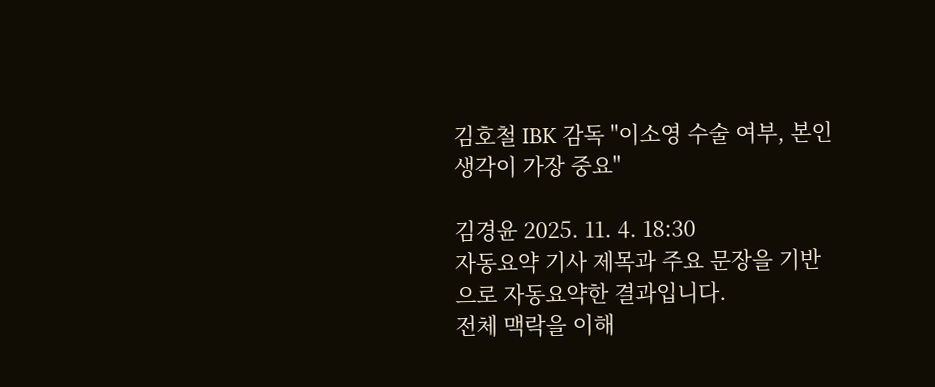김호철 IBK 감독 "이소영 수술 여부, 본인 생각이 가장 중요"

김경윤 2025. 11. 4. 18:30
자동요약 기사 제목과 주요 문장을 기반으로 자동요약한 결과입니다.
전체 맥락을 이해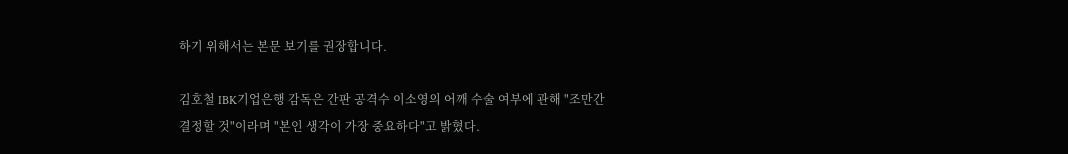하기 위해서는 본문 보기를 권장합니다.

김호철 IBK기업은행 감독은 간판 공격수 이소영의 어깨 수술 여부에 관해 "조만간 결정할 것"이라며 "본인 생각이 가장 중요하다"고 밝혔다.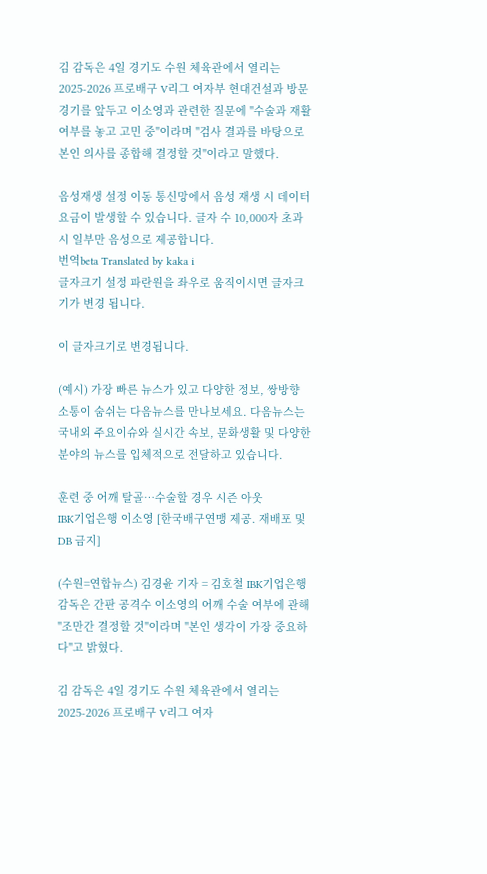김 감독은 4일 경기도 수원 체육관에서 열리는 2025-2026 프로배구 V리그 여자부 현대건설과 방문 경기를 앞두고 이소영과 관련한 질문에 "수술과 재활 여부를 놓고 고민 중"이라며 "검사 결과를 바탕으로 본인 의사를 종합해 결정할 것"이라고 말했다.

음성재생 설정 이동 통신망에서 음성 재생 시 데이터 요금이 발생할 수 있습니다. 글자 수 10,000자 초과 시 일부만 음성으로 제공합니다.
번역beta Translated by kaka i
글자크기 설정 파란원을 좌우로 움직이시면 글자크기가 변경 됩니다.

이 글자크기로 변경됩니다.

(예시) 가장 빠른 뉴스가 있고 다양한 정보, 쌍방향 소통이 숨쉬는 다음뉴스를 만나보세요. 다음뉴스는 국내외 주요이슈와 실시간 속보, 문화생활 및 다양한 분야의 뉴스를 입체적으로 전달하고 있습니다.

훈련 중 어깨 탈골…수술할 경우 시즌 아웃
IBK기업은행 이소영 [한국배구연맹 제공. 재배포 및 DB 금지]

(수원=연합뉴스) 김경윤 기자 = 김호철 IBK기업은행 감독은 간판 공격수 이소영의 어깨 수술 여부에 관해 "조만간 결정할 것"이라며 "본인 생각이 가장 중요하다"고 밝혔다.

김 감독은 4일 경기도 수원 체육관에서 열리는 2025-2026 프로배구 V리그 여자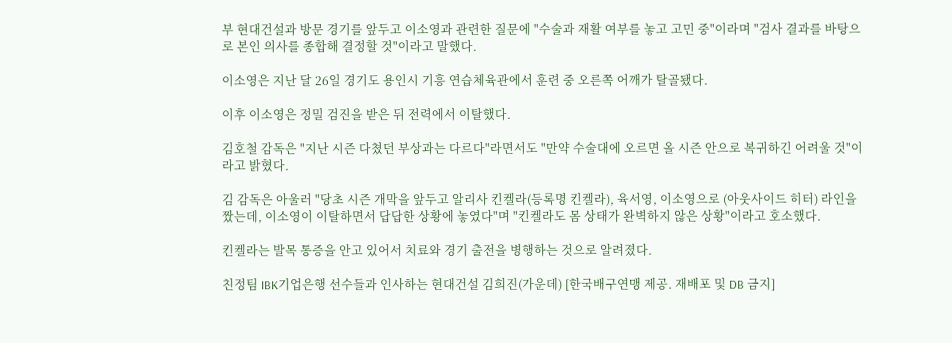부 현대건설과 방문 경기를 앞두고 이소영과 관련한 질문에 "수술과 재활 여부를 놓고 고민 중"이라며 "검사 결과를 바탕으로 본인 의사를 종합해 결정할 것"이라고 말했다.

이소영은 지난 달 26일 경기도 용인시 기흥 연습체육관에서 훈련 중 오른쪽 어깨가 탈골됐다.

이후 이소영은 정밀 검진을 받은 뒤 전력에서 이탈했다.

김호철 감독은 "지난 시즌 다쳤던 부상과는 다르다"라면서도 "만약 수술대에 오르면 올 시즌 안으로 복귀하긴 어려울 것"이라고 밝혔다.

김 감독은 아울러 "당초 시즌 개막을 앞두고 알리사 킨켈라(등록명 킨켈라), 육서영, 이소영으로 (아웃사이드 히터) 라인을 짰는데, 이소영이 이탈하면서 답답한 상황에 놓였다"며 "킨켈라도 몸 상태가 완벽하지 않은 상황"이라고 호소했다.

킨켈라는 발목 통증을 안고 있어서 치료와 경기 출전을 병행하는 것으로 알려졌다.

친정팀 IBK기업은행 선수들과 인사하는 현대건설 김희진(가운데) [한국배구연맹 제공. 재배포 및 DB 금지]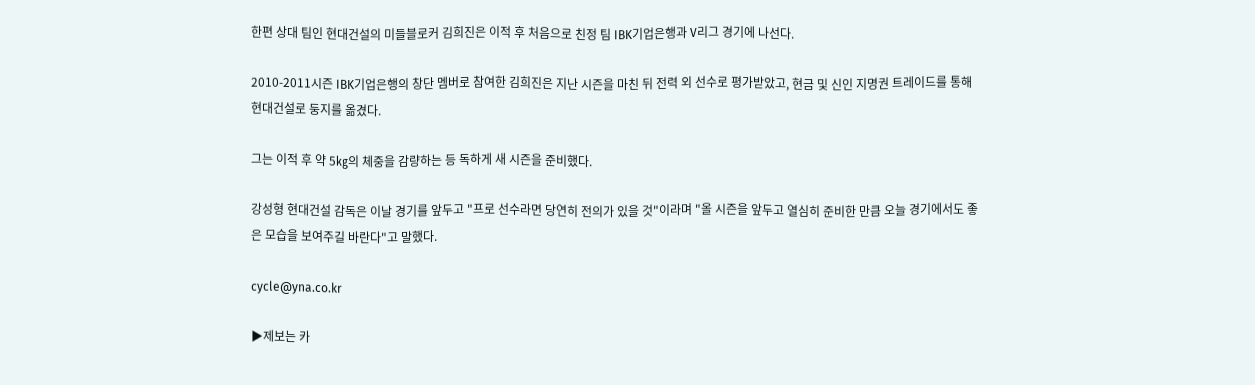한편 상대 팀인 현대건설의 미들블로커 김희진은 이적 후 처음으로 친정 팀 IBK기업은행과 V리그 경기에 나선다.

2010-2011시즌 IBK기업은행의 창단 멤버로 참여한 김희진은 지난 시즌을 마친 뒤 전력 외 선수로 평가받았고, 현금 및 신인 지명권 트레이드를 통해 현대건설로 둥지를 옮겼다.

그는 이적 후 약 5㎏의 체중을 감량하는 등 독하게 새 시즌을 준비했다.

강성형 현대건설 감독은 이날 경기를 앞두고 "프로 선수라면 당연히 전의가 있을 것"이라며 "올 시즌을 앞두고 열심히 준비한 만큼 오늘 경기에서도 좋은 모습을 보여주길 바란다"고 말했다.

cycle@yna.co.kr

▶제보는 카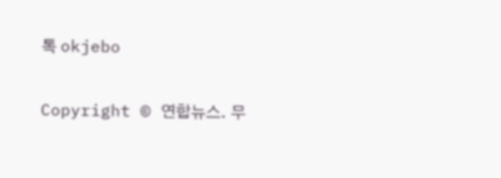톡 okjebo

Copyright © 연합뉴스. 무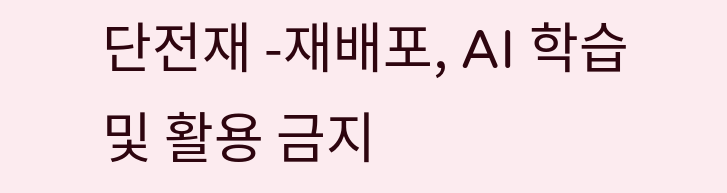단전재 -재배포, AI 학습 및 활용 금지